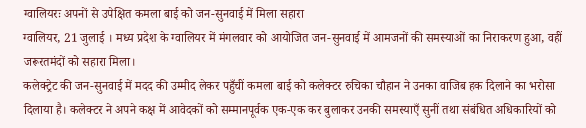ग्वालियरः अपनों से उपेक्षित कमला बाई को जन-सुनवाई में मिला सहारा
ग्वालियर, 21 जुलाई । मध्य प्रदेश के ग्वालियर में मंगलवार को आयोजित जन-सुनवाई में आमजनों की समस्याओं का निराकरण हुआ, वहीं जरूरतमंदों को सहारा मिला।
कलेक्ट्रेट की जन-सुनवाई में मदद की उम्मीद लेकर पहुँचीं कमला बाई को कलेक्टर रुचिका चौहान ने उनका वाजिब हक दिलाने का भरोसा दिलाया है। कलेक्टर ने अपने कक्ष में आवेदकों को सम्मानपूर्वक एक-एक कर बुलाकर उनकी समस्याएँ सुनीं तथा संबंधित अधिकारियों को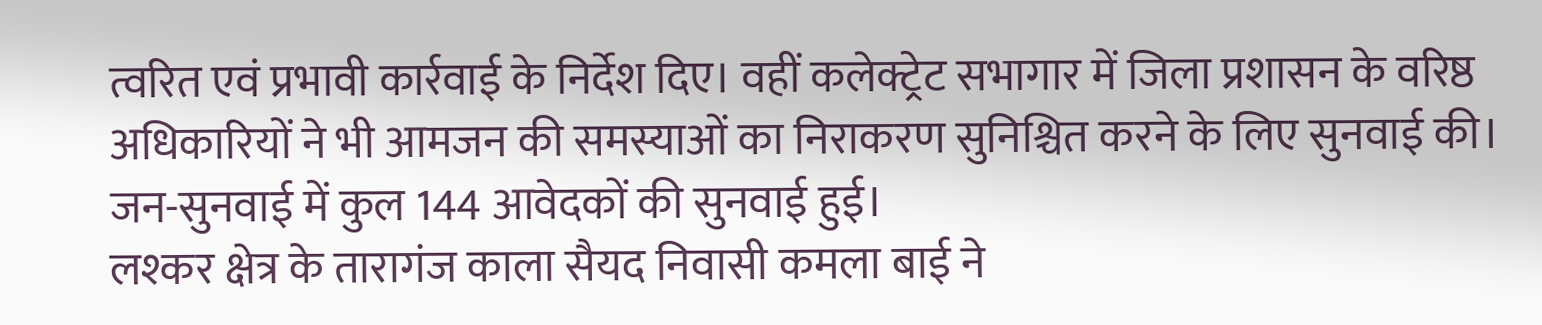त्वरित एवं प्रभावी कार्रवाई के निर्देश दिए। वहीं कलेक्ट्रेट सभागार में जिला प्रशासन के वरिष्ठ अधिकारियों ने भी आमजन की समस्याओं का निराकरण सुनिश्चित करने के लिए सुनवाई की। जन-सुनवाई में कुल 144 आवेदकों की सुनवाई हुई।
लश्कर क्षेत्र के तारागंज काला सैयद निवासी कमला बाई ने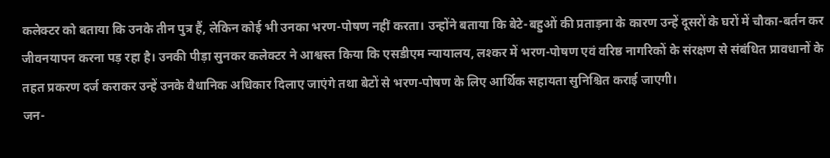कलेक्टर को बताया कि उनके तीन पुत्र हैं, लेकिन कोई भी उनका भरण-पोषण नहीं करता। उन्होंने बताया कि बेटे-बहुओं की प्रताड़ना के कारण उन्हें दूसरों के घरों में चौका-बर्तन कर जीवनयापन करना पड़ रहा है। उनकी पीड़ा सुनकर कलेक्टर ने आश्वस्त किया कि एसडीएम न्यायालय, लश्कर में भरण-पोषण एवं वरिष्ठ नागरिकों के संरक्षण से संबंधित प्रावधानों के तहत प्रकरण दर्ज कराकर उन्हें उनके वैधानिक अधिकार दिलाए जाएंगे तथा बेटों से भरण-पोषण के लिए आर्थिक सहायता सुनिश्चित कराई जाएगी।
जन-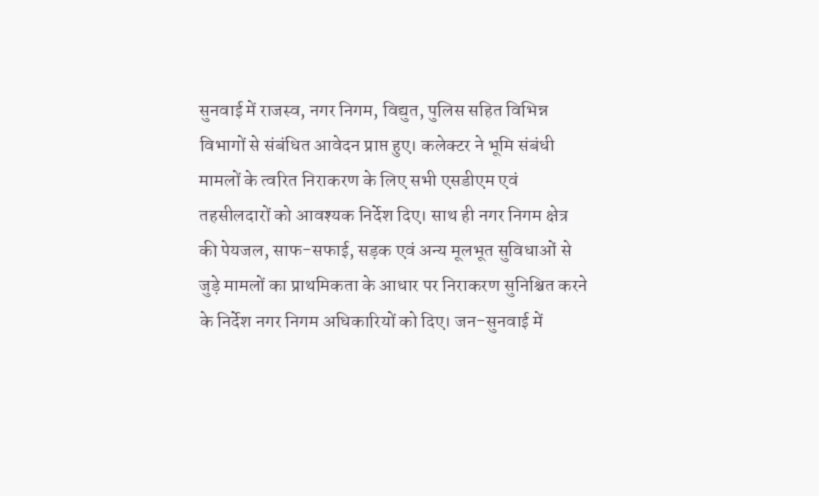सुनवाई में राजस्व, नगर निगम, विद्युत, पुलिस सहित विभिन्न विभागों से संबंधित आवेदन प्राप्त हुए। कलेक्टर ने भूमि संबंधी मामलों के त्वरित निराकरण के लिए सभी एसडीएम एवं तहसीलदारों को आवश्यक निर्देश दिए। साथ ही नगर निगम क्षेत्र की पेयजल, साफ-सफाई, सड़क एवं अन्य मूलभूत सुविधाओं से जुड़े मामलों का प्राथमिकता के आधार पर निराकरण सुनिश्चित करने के निर्देश नगर निगम अधिकारियों को दिए। जन-सुनवाई में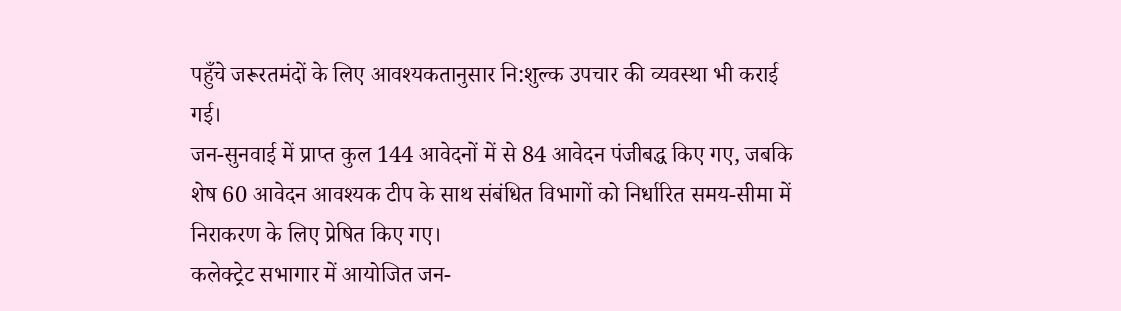पहुँचे जरूरतमंदों के लिए आवश्यकतानुसार नि:शुल्क उपचार की व्यवस्था भी कराई गई।
जन-सुनवाई में प्राप्त कुल 144 आवेदनों में से 84 आवेदन पंजीबद्ध किए गए, जबकि शेष 60 आवेदन आवश्यक टीप के साथ संबंधित विभागों को निर्धारित समय-सीमा में निराकरण के लिए प्रेषित किए गए।
कलेक्ट्रेट सभागार में आयोजित जन-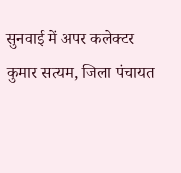सुनवाई में अपर कलेक्टर कुमार सत्यम, जिला पंचायत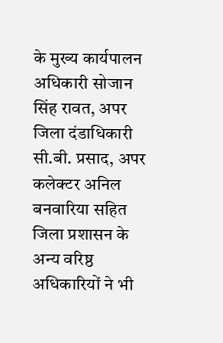के मुख्य कार्यपालन अधिकारी सोजान सिंह रावत, अपर जिला दंडाधिकारी सी.बी. प्रसाद, अपर कलेक्टर अनिल बनवारिया सहित जिला प्रशासन के अन्य वरिष्ठ अधिकारियों ने भी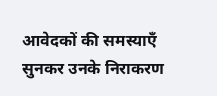आवेदकों की समस्याएँ सुनकर उनके निराकरण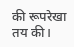की रूपरेखा तय की।